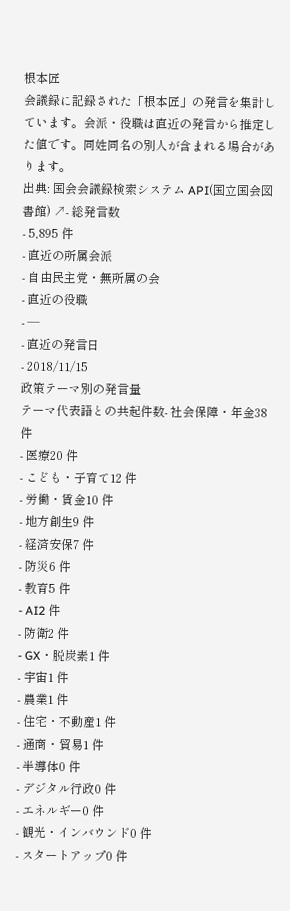根本匠
会議録に記録された「根本匠」の発言を集計しています。会派・役職は直近の発言から推定した値です。同姓同名の別人が含まれる場合があります。
出典: 国会会議録検索システム API(国立国会図書館) ↗- 総発言数
- 5,895 件
- 直近の所属会派
- 自由民主党・無所属の会
- 直近の役職
- —
- 直近の発言日
- 2018/11/15
政策テーマ別の発言量
テーマ代表語との共起件数- 社会保障・年金38 件
- 医療20 件
- こども・子育て12 件
- 労働・賃金10 件
- 地方創生9 件
- 経済安保7 件
- 防災6 件
- 教育5 件
- AI2 件
- 防衛2 件
- GX・脱炭素1 件
- 宇宙1 件
- 農業1 件
- 住宅・不動産1 件
- 通商・貿易1 件
- 半導体0 件
- デジタル行政0 件
- エネルギー0 件
- 観光・インバウンド0 件
- スタートアップ0 件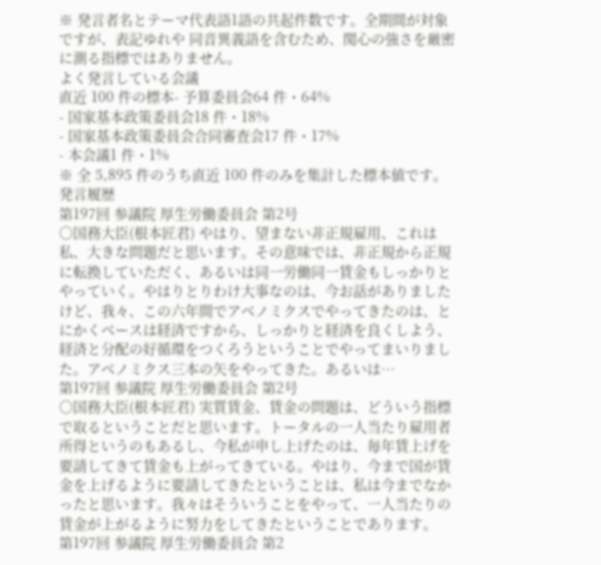※ 発言者名とテーマ代表語1語の共起件数です。全期間が対象ですが、表記ゆれや 同音異義語を含むため、関心の強さを厳密に測る指標ではありません。
よく発言している会議
直近 100 件の標本- 予算委員会64 件・64%
- 国家基本政策委員会18 件・18%
- 国家基本政策委員会合同審査会17 件・17%
- 本会議1 件・1%
※ 全 5,895 件のうち直近 100 件のみを集計した標本値です。
発言履歴
第197回 参議院 厚生労働委員会 第2号
○国務大臣(根本匠君) やはり、望まない非正規雇用、これは私、大きな問題だと思います。その意味では、非正規から正規に転換していただく、あるいは同一労働同一賃金もしっかりとやっていく。やはりとりわけ大事なのは、今お話がありましたけど、我々、この六年間でアベノミクスでやってきたのは、とにかくベースは経済ですから、しっかりと経済を良くしよう、経済と分配の好循環をつくろうということでやってまいりました。アベノミクス三本の矢をやってきた。あるいは…
第197回 参議院 厚生労働委員会 第2号
○国務大臣(根本匠君) 実質賃金、賃金の問題は、どういう指標で取るということだと思います。トータルの一人当たり雇用者所得というのもあるし、今私が申し上げたのは、毎年賃上げを要請してきて賃金も上がってきている。やはり、今まで国が賃金を上げるように要請してきたということは、私は今までなかったと思います。我々はそういうことをやって、一人当たりの賃金が上がるように努力をしてきたということであります。
第197回 参議院 厚生労働委員会 第2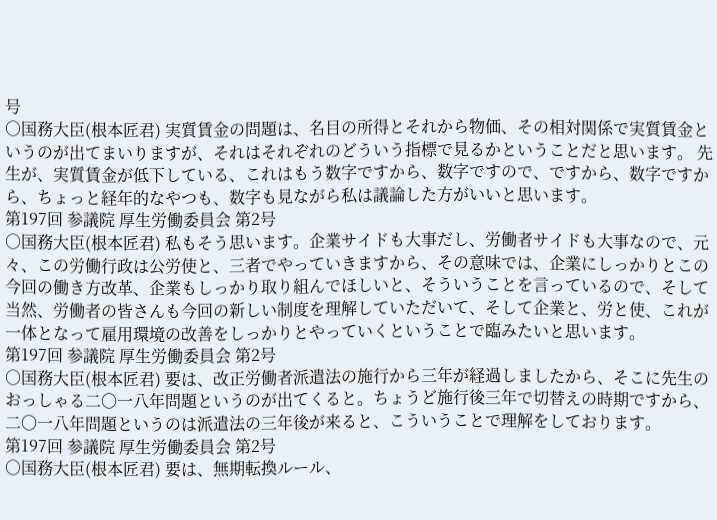号
○国務大臣(根本匠君) 実質賃金の問題は、名目の所得とそれから物価、その相対関係で実質賃金というのが出てまいりますが、それはそれぞれのどういう指標で見るかということだと思います。 先生が、実質賃金が低下している、これはもう数字ですから、数字ですので、ですから、数字ですから、ちょっと経年的なやつも、数字も見ながら私は議論した方がいいと思います。
第197回 参議院 厚生労働委員会 第2号
○国務大臣(根本匠君) 私もそう思います。企業サイドも大事だし、労働者サイドも大事なので、元々、この労働行政は公労使と、三者でやっていきますから、その意味では、企業にしっかりとこの今回の働き方改革、企業もしっかり取り組んでほしいと、そういうことを言っているので、そして当然、労働者の皆さんも今回の新しい制度を理解していただいて、そして企業と、労と使、これが一体となって雇用環境の改善をしっかりとやっていくということで臨みたいと思います。
第197回 参議院 厚生労働委員会 第2号
○国務大臣(根本匠君) 要は、改正労働者派遣法の施行から三年が経過しましたから、そこに先生のおっしゃる二〇一八年問題というのが出てくると。ちょうど施行後三年で切替えの時期ですから、二〇一八年問題というのは派遣法の三年後が来ると、こういうことで理解をしております。
第197回 参議院 厚生労働委員会 第2号
○国務大臣(根本匠君) 要は、無期転換ルール、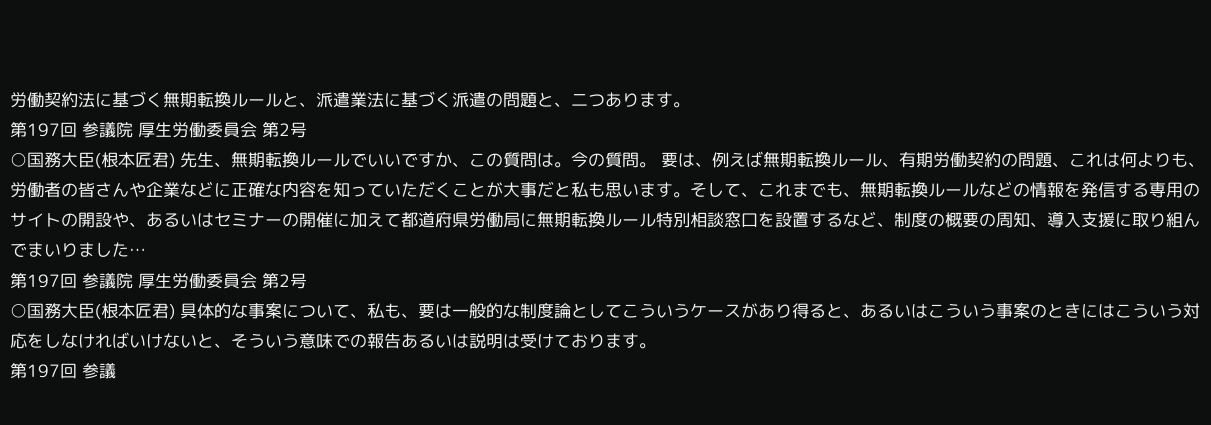労働契約法に基づく無期転換ルールと、派遣業法に基づく派遣の問題と、二つあります。
第197回 参議院 厚生労働委員会 第2号
○国務大臣(根本匠君) 先生、無期転換ルールでいいですか、この質問は。今の質問。 要は、例えば無期転換ルール、有期労働契約の問題、これは何よりも、労働者の皆さんや企業などに正確な内容を知っていただくことが大事だと私も思います。そして、これまでも、無期転換ルールなどの情報を発信する専用のサイトの開設や、あるいはセミナーの開催に加えて都道府県労働局に無期転換ルール特別相談窓口を設置するなど、制度の概要の周知、導入支援に取り組んでまいりました…
第197回 参議院 厚生労働委員会 第2号
○国務大臣(根本匠君) 具体的な事案について、私も、要は一般的な制度論としてこういうケースがあり得ると、あるいはこういう事案のときにはこういう対応をしなければいけないと、そういう意味での報告あるいは説明は受けております。
第197回 参議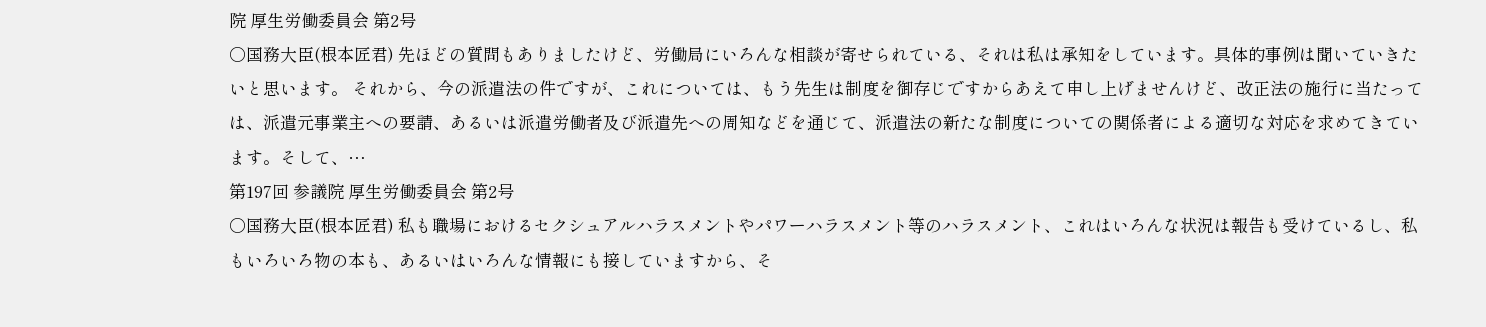院 厚生労働委員会 第2号
○国務大臣(根本匠君) 先ほどの質問もありましたけど、労働局にいろんな相談が寄せられている、それは私は承知をしています。具体的事例は聞いていきたいと思います。 それから、今の派遣法の件ですが、これについては、もう先生は制度を御存じですからあえて申し上げませんけど、改正法の施行に当たっては、派遣元事業主への要請、あるいは派遣労働者及び派遣先への周知などを通じて、派遣法の新たな制度についての関係者による適切な対応を求めてきています。そして、…
第197回 参議院 厚生労働委員会 第2号
○国務大臣(根本匠君) 私も職場におけるセクシュアルハラスメントやパワーハラスメント等のハラスメント、これはいろんな状況は報告も受けているし、私もいろいろ物の本も、あるいはいろんな情報にも接していますから、そ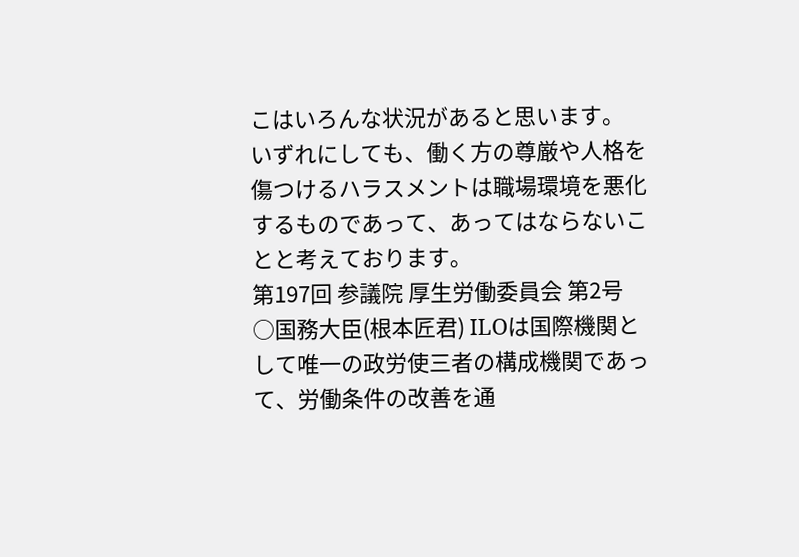こはいろんな状況があると思います。 いずれにしても、働く方の尊厳や人格を傷つけるハラスメントは職場環境を悪化するものであって、あってはならないことと考えております。
第197回 参議院 厚生労働委員会 第2号
○国務大臣(根本匠君) ILOは国際機関として唯一の政労使三者の構成機関であって、労働条件の改善を通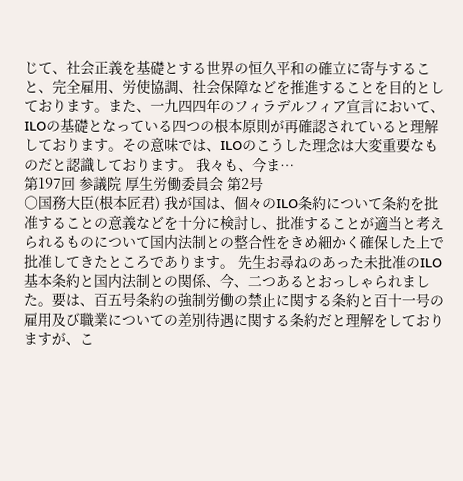じて、社会正義を基礎とする世界の恒久平和の確立に寄与すること、完全雇用、労使協調、社会保障などを推進することを目的としております。また、一九四四年のフィラデルフィア宣言において、ILOの基礎となっている四つの根本原則が再確認されていると理解しております。その意味では、ILOのこうした理念は大変重要なものだと認識しております。 我々も、今ま…
第197回 参議院 厚生労働委員会 第2号
○国務大臣(根本匠君) 我が国は、個々のILO条約について条約を批准することの意義などを十分に検討し、批准することが適当と考えられるものについて国内法制との整合性をきめ細かく確保した上で批准してきたところであります。 先生お尋ねのあった未批准のILO基本条約と国内法制との関係、今、二つあるとおっしゃられました。要は、百五号条約の強制労働の禁止に関する条約と百十一号の雇用及び職業についての差別待遇に関する条約だと理解をしておりますが、こ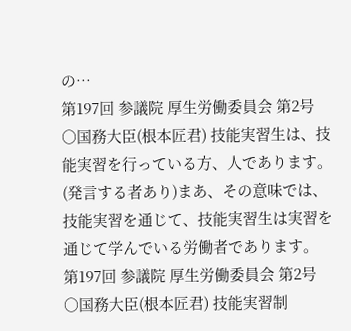の…
第197回 参議院 厚生労働委員会 第2号
○国務大臣(根本匠君) 技能実習生は、技能実習を行っている方、人であります。(発言する者あり)まあ、その意味では、技能実習を通じて、技能実習生は実習を通じて学んでいる労働者であります。
第197回 参議院 厚生労働委員会 第2号
○国務大臣(根本匠君) 技能実習制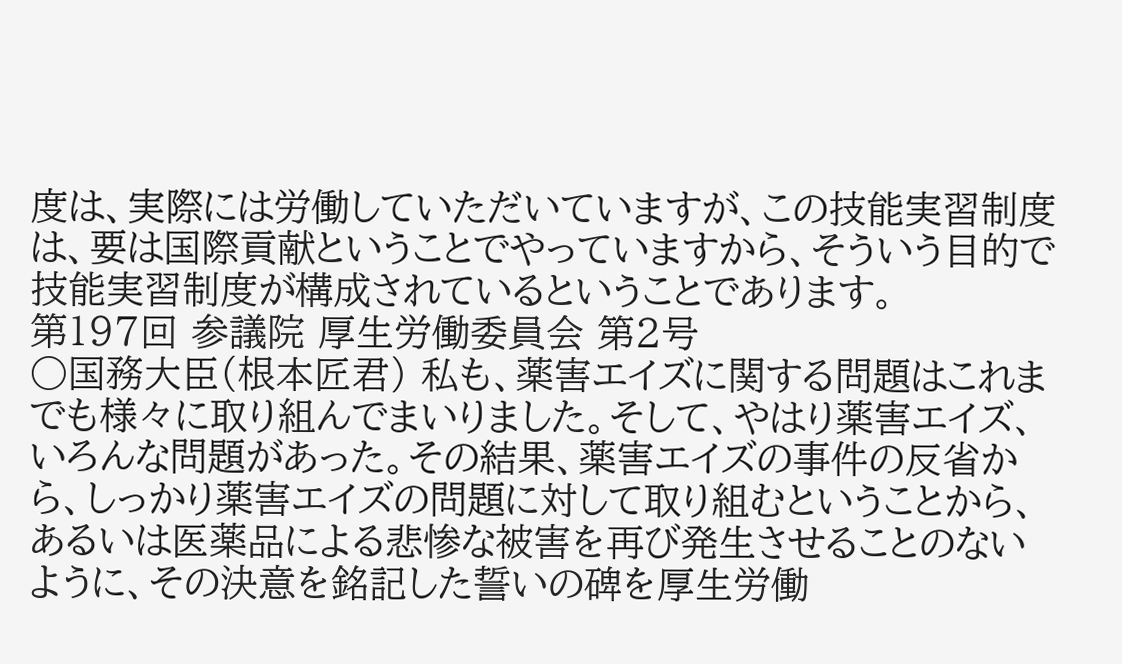度は、実際には労働していただいていますが、この技能実習制度は、要は国際貢献ということでやっていますから、そういう目的で技能実習制度が構成されているということであります。
第197回 参議院 厚生労働委員会 第2号
○国務大臣(根本匠君) 私も、薬害エイズに関する問題はこれまでも様々に取り組んでまいりました。そして、やはり薬害エイズ、いろんな問題があった。その結果、薬害エイズの事件の反省から、しっかり薬害エイズの問題に対して取り組むということから、あるいは医薬品による悲惨な被害を再び発生させることのないように、その決意を銘記した誓いの碑を厚生労働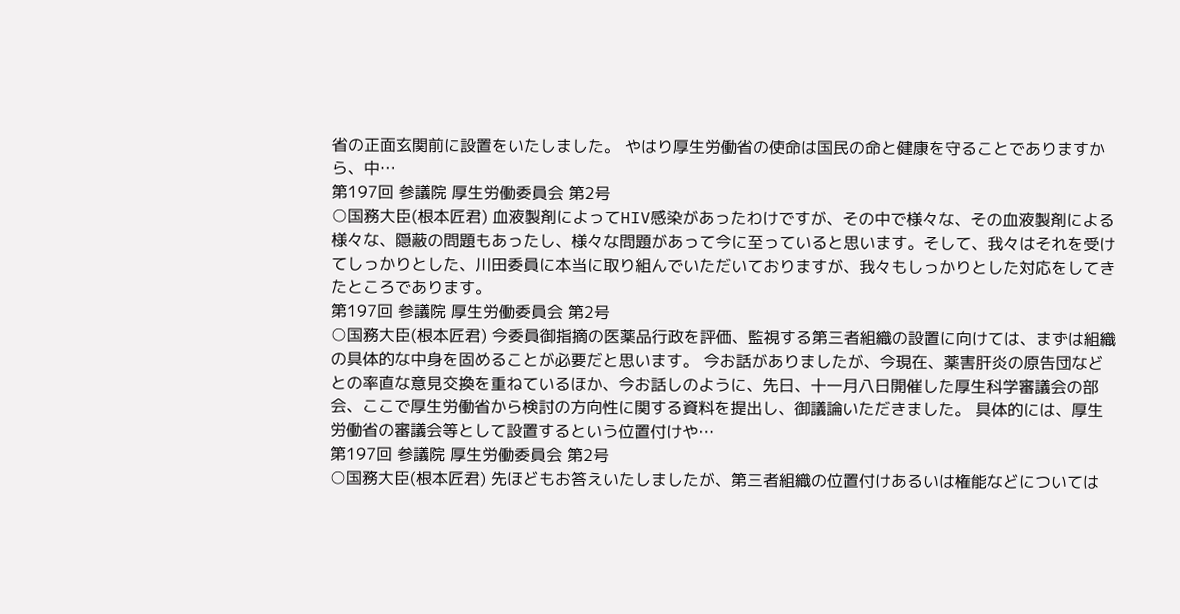省の正面玄関前に設置をいたしました。 やはり厚生労働省の使命は国民の命と健康を守ることでありますから、中…
第197回 参議院 厚生労働委員会 第2号
○国務大臣(根本匠君) 血液製剤によってHIV感染があったわけですが、その中で様々な、その血液製剤による様々な、隠蔽の問題もあったし、様々な問題があって今に至っていると思います。そして、我々はそれを受けてしっかりとした、川田委員に本当に取り組んでいただいておりますが、我々もしっかりとした対応をしてきたところであります。
第197回 参議院 厚生労働委員会 第2号
○国務大臣(根本匠君) 今委員御指摘の医薬品行政を評価、監視する第三者組織の設置に向けては、まずは組織の具体的な中身を固めることが必要だと思います。 今お話がありましたが、今現在、薬害肝炎の原告団などとの率直な意見交換を重ねているほか、今お話しのように、先日、十一月八日開催した厚生科学審議会の部会、ここで厚生労働省から検討の方向性に関する資料を提出し、御議論いただきました。 具体的には、厚生労働省の審議会等として設置するという位置付けや…
第197回 参議院 厚生労働委員会 第2号
○国務大臣(根本匠君) 先ほどもお答えいたしましたが、第三者組織の位置付けあるいは権能などについては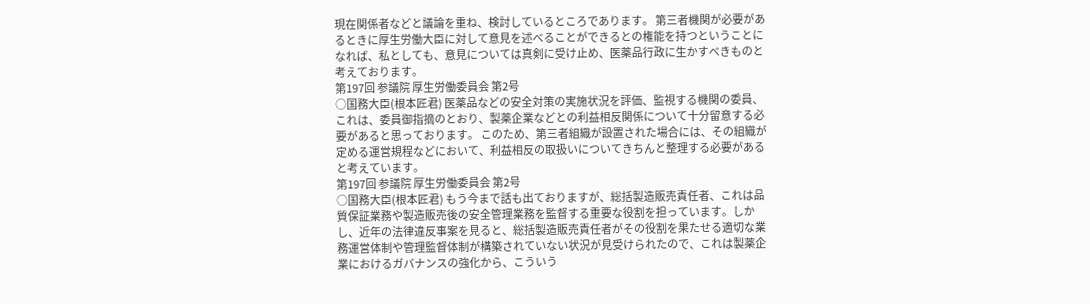現在関係者などと議論を重ね、検討しているところであります。 第三者機関が必要があるときに厚生労働大臣に対して意見を述べることができるとの権能を持つということになれば、私としても、意見については真剣に受け止め、医薬品行政に生かすべきものと考えております。
第197回 参議院 厚生労働委員会 第2号
○国務大臣(根本匠君) 医薬品などの安全対策の実施状況を評価、監視する機関の委員、これは、委員御指摘のとおり、製薬企業などとの利益相反関係について十分留意する必要があると思っております。 このため、第三者組織が設置された場合には、その組織が定める運営規程などにおいて、利益相反の取扱いについてきちんと整理する必要があると考えています。
第197回 参議院 厚生労働委員会 第2号
○国務大臣(根本匠君) もう今まで話も出ておりますが、総括製造販売責任者、これは品質保証業務や製造販売後の安全管理業務を監督する重要な役割を担っています。しかし、近年の法律違反事案を見ると、総括製造販売責任者がその役割を果たせる適切な業務運営体制や管理監督体制が構築されていない状況が見受けられたので、これは製薬企業におけるガバナンスの強化から、こういう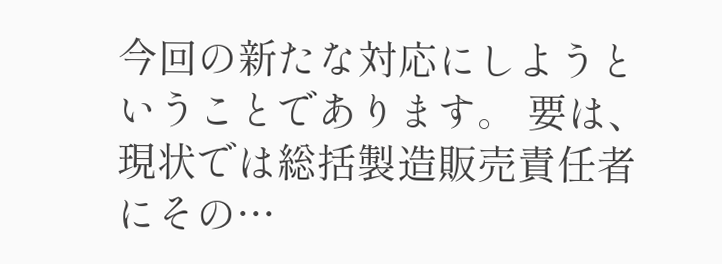今回の新たな対応にしようということであります。 要は、現状では総括製造販売責任者にその…